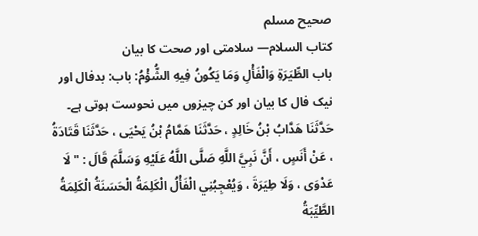صحيح مسلم
كتاب السلام— سلامتی اور صحت کا بیان
باب الطِّيَرَةِ وَالْفَأْلِ وَمَا يَكُونُ فِيهِ الشُّؤْمُ: باب: بدفال اور نیک فال کا بیان اور کن چیزوں میں نحوست ہوتی ہے۔
حَدَّثَنَا هَدَّابُ بْنُ خَالِدٍ ، حَدَّثَنَا هَمَّامُ بْنُ يَحْيَى ، حَدَّثَنَا قَتَادَةُ ، عَنْ أَنَسٍ ، أَنَّ نَبِيَّ اللَّهِ صَلَّى اللَّهُ عَلَيْهِ وَسَلَّمَ قَالَ : " لَا عَدْوَى ، وَلَا طِيَرَةَ ، وَيُعْجِبُنِي الْفَأْلُ الْكَلِمَةُ الْحَسَنَةُ الْكَلِمَةُ الطَّيِّبَةُ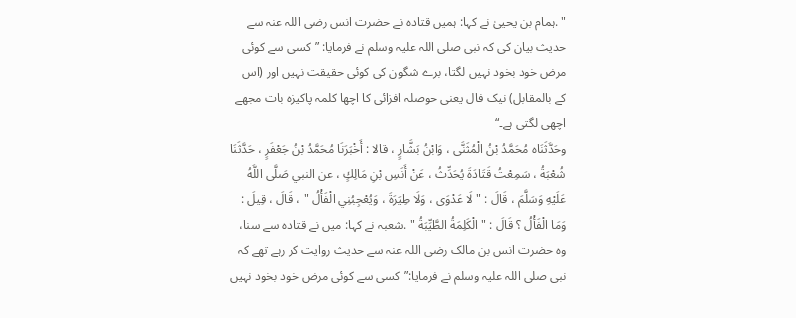" .ہمام بن یحییٰ نے کہا: ہمیں قتادہ نے حضرت انس رضی اللہ عنہ سے حدیث بیان کی کہ نبی صلی اللہ علیہ وسلم نے فرمایا: ”کسی سے کوئی مرض خود بخود نہیں لگتا، برے شگون کی کوئی حقیقت نہیں اور (اس کے بالمقابل) نیک فال یعنی حوصلہ افزائی کا اچھا کلمہ پاکیزہ بات مجھے اچھی لگتی ہے۔“
وحَدَّثَنَاه مُحَمَّدُ بْنُ الْمُثَنَّى ، وَابْنُ بَشَّارٍ ، قالا : أَخْبَرَنَا مُحَمَّدُ بْنُ جَعْفَرٍ ، حَدَّثَنَا شُعْبَةُ ، سَمِعْتُ قَتَادَةَ يُحَدِّثُ ، عَنْ أَنَسِ بْنِ مَالِكٍ ، عن النبي صَلَّى اللَّهُ عَلَيْهِ وَسَلَّمَ ، قَالَ : " لَا عَدْوَى ، وَلَا طِيَرَةَ ، وَيُعْجِبُنِي الْفَأْلُ " ، قَالَ ، قِيلَ : وَمَا الْفَأْلُ ؟ قَالَ : " الْكَلِمَةُ الطَّيِّبَةُ " .شعبہ نے کہا: میں نے قتادہ سے سنا، وہ حضرت انس بن مالک رضی اللہ عنہ سے حدیث روایت کر رہے تھے کہ نبی صلی اللہ علیہ وسلم نے فرمایا:”کسی سے کوئی مرض خود بخود نہیں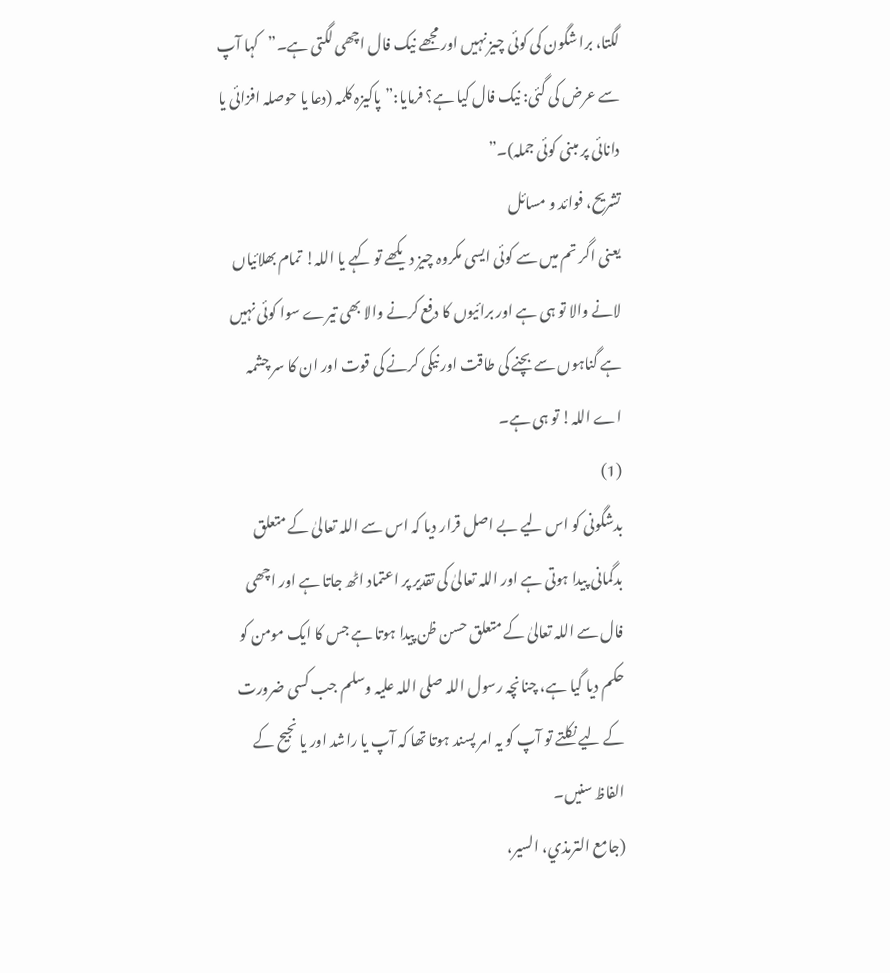لگتا، برا شگون کی کوئی چیز نہیں اور مجھے نیک فال اچھی لگتی ہے۔”کہا آپ سے عرض کی گئی: نیک فال کیا ہے؟ فرمایا:”پاکیزہ کلمہ (دعا یا حوصلہ افزائی یا دانائی پر مبنی کوئی جملہ)۔”
تشریح، فوائد و مسائل
یعنی اگر تم میں سے کوئی ایسی مکروہ چیز دیکھے تو کہے یا اللہ! تمام بھلائیاں لانے والا تو ہی ہے اور برائیوں کا دفع کرنے والا بھی تیرے سوا کوئی نہیں ہے گناہوں سے بچنے کی طاقت اور نیکی کرنے کی قوت اور ان کا سر چشمہ اے اللہ! تو ہی ہے۔
(1)
بدشگونی کو اس لیے بے اصل قرار دیا کہ اس سے اللہ تعالیٰ کے متعلق بدگمانی پیدا ہوتی ہے اور اللہ تعالیٰ کی تقدیر پر اعتماد اٹھ جاتا ہے اور اچھی فال سے اللہ تعالیٰ کے متعلق حسن ظن پیدا ہوتا ہے جس کا ایک مومن کو حکم دیا گیا ہے، چنانچہ رسول اللہ صلی اللہ علیہ وسلم جب کسی ضرورت کے لیے نکلتے تو آپ کو یہ امر پسند ہوتا تھا کہ آپ يا راشد اور يا نجيح کے الفاظ سنیں۔
(جامع الترمذي، السیر،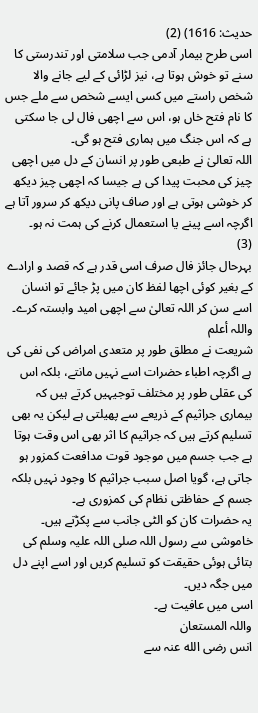حدیث: 1616) (2)
اسی طرح بیمار آدمی جب سلامتی اور تندرستی کا سنے تو خوش ہوتا ہے، نیز لڑائی کے لیے جانے والا شخص راستے میں کسی ایسے شخص سے ملے جس کا نام فتح خاں ہو، اس سے اچھی فال لی جا سکتی ہے کہ اس جنگ میں ہماری فتح ہو گی۔
اللہ تعالیٰ نے طبعی طور پر انسان کے دل میں اچھی چیز کی محبت پیدا کی ہے جیسا کہ اچھی چیز دیکھ کر خوشی ہوتی ہے اور صاف پانی دیکھ کر سرور آتا ہے اگرچہ اسے پینے یا استعمال کرنے کی ہمت نہ ہو۔
(3)
بہرحال جائز فال صرف اسی قدر ہے کہ قصد و ارادے کے بغیر کوئی اچھا لفظ کان میں پڑ جائے تو انسان اسے سن کر اللہ تعالیٰ سے اچھی امید وابستہ کرے۔
واللہ أعلم
شریعت نے مطلق طور پر متعدی امراض کی نفی کی ہے اگرچہ اطباء حضرات اسے نہیں مانتے، بلکہ اس کی عقلی طور پر مختلف توجیہیں کرتے ہیں کہ بیماری جراثیم کے ذریعے سے پھیلتی ہے لیکن یہ بھی تسلیم کرتے ہیں کہ جراثیم کا اثر بھی اس وقت ہوتا ہے جب جسم میں موجود قوت مدافعت کمزور ہو جاتی ہے، گویا اصل سبب جراثیم کا وجود نہیں بلکہ جسم کے حفاظتی نظام کی کمزوری ہے۔
یہ حضرات کان کو الٹی جانب سے پکڑتے ہیں۔
خاموشی سے رسول اللہ صلی اللہ علیہ وسلم کی بتائی ہوئی حقیقت کو تسلیم کریں اور اسے اپنے دل میں جگہ دیں۔
اسی میں عافیت ہے۔
واللہ المستعان
انس رضی الله عنہ سے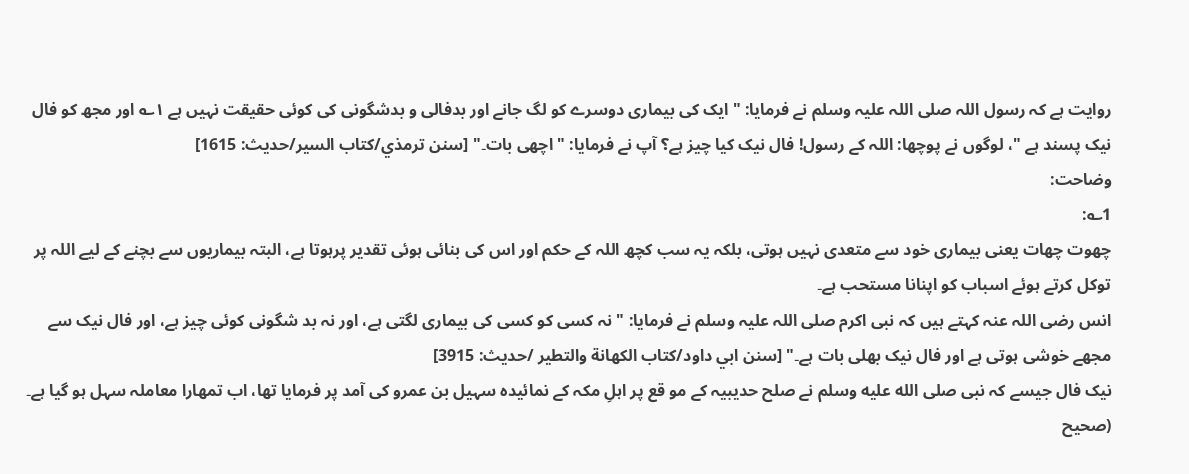روایت ہے کہ رسول اللہ صلی اللہ علیہ وسلم نے فرمایا: " ایک کی بیماری دوسرے کو لگ جانے اور بدفالی و بدشگونی کی کوئی حقیقت نہیں ہے ۱؎ اور مجھ کو فال نیک پسند ہے "، لوگوں نے پوچھا: اللہ کے رسول! فال نیک کیا چیز ہے؟ آپ نے فرمایا: " اچھی بات۔" [سنن ترمذي/كتاب السير/حدیث: 1615]
وضاحت:
1؎:
چھوت چھات یعنی بیماری خود سے متعدی نہیں ہوتی، بلکہ یہ سب کچھ اللہ کے حکم اور اس کی بنائی ہوئی تقدیر پرہوتا ہے، البتہ بیماریوں سے بچنے کے لیے اللہ پر توکل کرتے ہوئے اسباب کو اپنانا مستحب ہے۔
انس رضی اللہ عنہ کہتے ہیں کہ نبی اکرم صلی اللہ علیہ وسلم نے فرمایا: " نہ کسی کو کسی کی بیماری لگتی ہے، اور نہ بد شگونی کوئی چیز ہے، اور فال نیک سے مجھے خوشی ہوتی ہے اور فال نیک بھلی بات ہے۔" [سنن ابي داود/كتاب الكهانة والتطير /حدیث: 3915]
نیک فال جیسے کہ نبی صلى الله عليه وسلم نے صلح حدیبیہ کے مو قع پر اہلِ مکہ کے نمائیدہ سہیل بن عمرو کی آمد پر فرمایا تھا، اب تمھارا معاملہ سہل ہو گیا ہے۔
(صحیح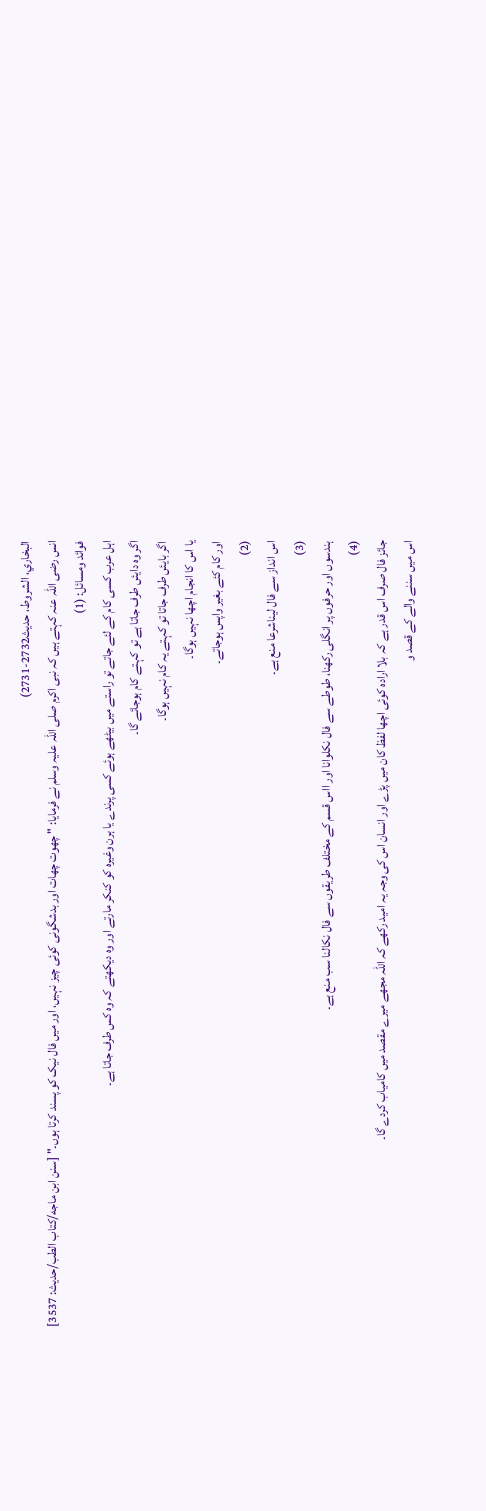البخاري، الشروط، حدیث2732-2731)
انس رضی اللہ عنہ کہتے ہیں کہ نبی اکرم صلی اللہ علیہ وسلم نے فرمایا: " چھوت چھات اور بدشگونی کوئی چیز نہیں، اور میں فال نیک کو پسند کرتا ہوں۔" [سنن ابن ماجه/كتاب الطب/حدیث: 3537]
فوائد ومسائل: (1)
اہل عرب کسی کام کے لئے جاتے تو راستے میں بیٹھے ہوئے کسی پرندے یا ہرن وغیرہ کو کنکر مارتے اور وہ دیکھتے کہ وہ کس طرف جاتا ہے۔
اگر وہ دایئں طرف جاتا ہے تو کہتے کام ہوجائے گا۔
اگر بایئں طرف جاتا تو کہتے یہ کام نہیں ہوگا۔
یا اس کا انجام اچھا نہیں ہوگا۔
اور کام کئے بغیر واپس ہوجاتے۔
(2)
اس انداز سے فال لیناشرعا منع ہے۔
(3)
ہندسوں اور حرفوں پر انگلی رکھنا، طوطے سے فال نکلوانا اور ااس قسم کے مختلف طریقوں سے فال نکالنا سب منع ہے۔
(4)
جائز فال صرف اس قدر ہے کہ بلا ارادہ کوئی اچھا لفظ کان میں پڑے اور انسان اس کی وجہ یہ امید رکھے کہ اللہ مجھے میرے مقصد میں کامیاب کردے گا۔
اس میں سننے والے کے قصد و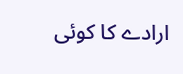ارادے کا کوئی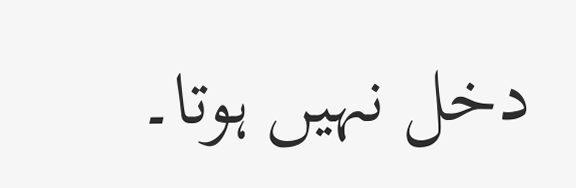دخل نہیں ہوتا۔